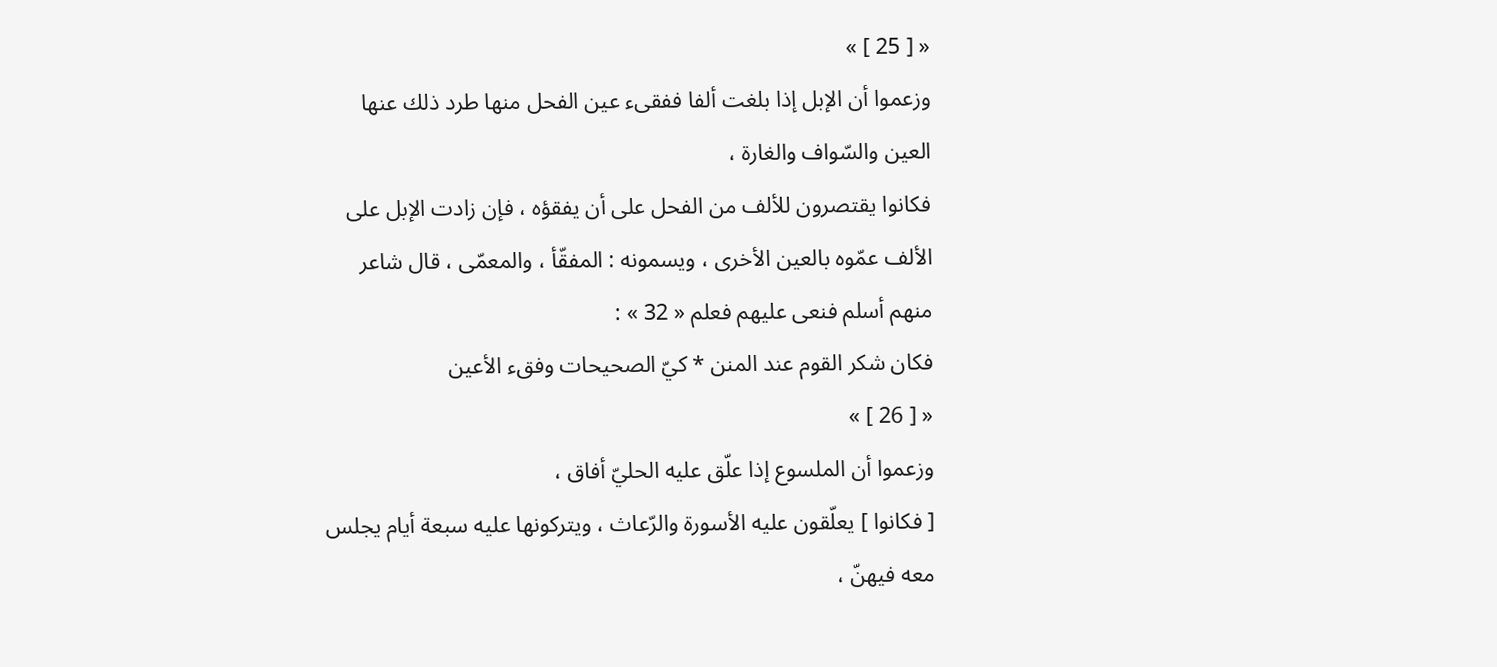« [ 25 ] »
وزعموا أن الإبل إذا بلغت ألفا ففقىء عين الفحل منها طرد ذلك عنها العين والسّواف والغارة ،
فكانوا يقتصرون للألف من الفحل على أن يفقؤه ، فإن زادت الإبل على الألف عمّوه بالعين الأخرى ، ويسمونه : المفقّأ ، والمعمّى ، قال شاعر منهم أسلم فنعى عليهم فعلم « 32 » :
فكان شكر القوم عند المنن * كيّ الصحيحات وفقء الأعين
« [ 26 ] »
وزعموا أن الملسوع إذا علّق عليه الحليّ أفاق ،
[ فكانوا ] يعلّقون عليه الأسورة والرّعاث ، ويتركونها عليه سبعة أيام يجلس معه فيهنّ ،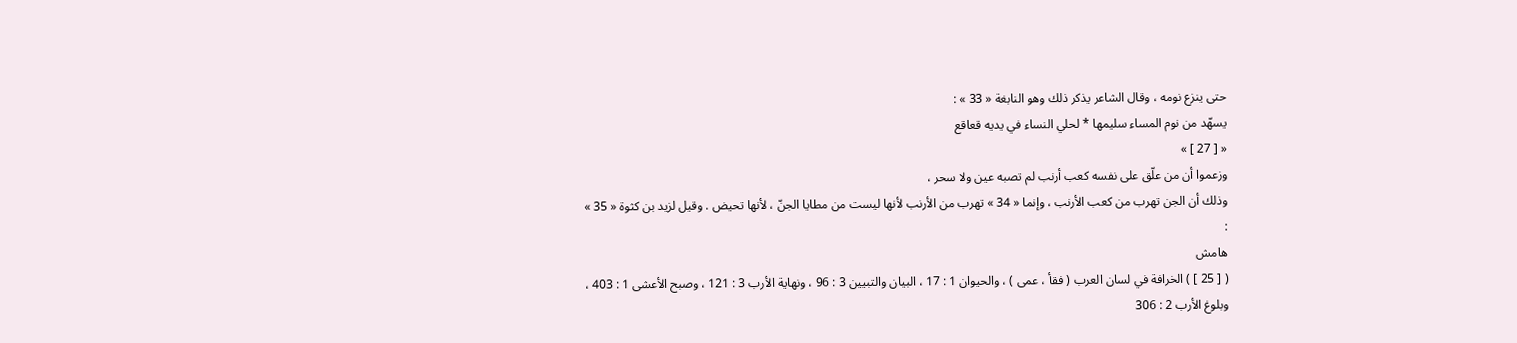حتى ينزع نومه ، وقال الشاعر يذكر ذلك وهو النابغة « 33 » :
يسهّد من نوم المساء سليمها * لحلي النساء في يديه قعاقع
« [ 27 ] »
وزعموا أن من علّق على نفسه كعب أرنب لم تصبه عين ولا سحر ،
وذلك أن الجن تهرب من كعب الأرنب ، وإنما « 34 » تهرب من الأرنب لأنها ليست من مطايا الجنّ ، لأنها تحيض . وقيل لزيد بن كثوة « 35 » :
هامش
( [ 25 ] ) الخرافة في لسان العرب ( فقأ ، عمى ) ، والحيوان 1 : 17 ، البيان والتبيين 3 : 96 ، ونهاية الأرب 3 : 121 ، وصبح الأعشى 1 : 403 ، وبلوغ الأرب 2 : 306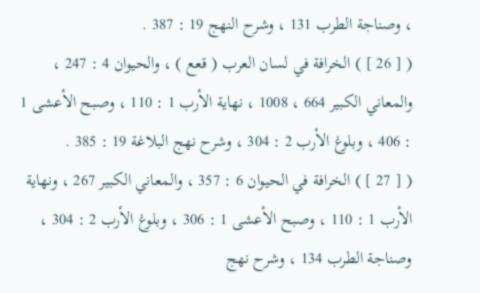، وصناجة الطرب 131 ، وشرح النهج 19 : 387 .
( [ 26 ] ) الخرافة في لسان العرب ( قعع ) ، والحيوان 4 : 247 ، والمعاني الكبير 664 ، 1008 ، نهاية الأرب 1 : 110 ، وصبح الأعشى 1 : 406 ، وبلوغ الأرب 2 : 304 ، وشرح نهج البلاغة 19 : 385 .
( [ 27 ] ) الخرافة في الحيوان 6 : 357 ، والمعاني الكبير 267 ، ونهاية الأرب 1 : 110 ، وصبح الأعشى 1 : 306 ، وبلوغ الأرب 2 : 304 ، وصناجة الطرب 134 ، وشرح نهج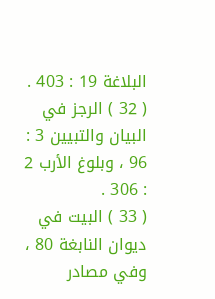البلاغة 19 : 403 .
( 32 ) الرجز في البيان والتبيين 3 : 96 ، وبلوغ الأرب 2 : 306 .
( 33 ) البيت في ديوان النابغة 80 ، وفي مصادر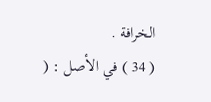الخرافة .
( 34 ) في الأصل : (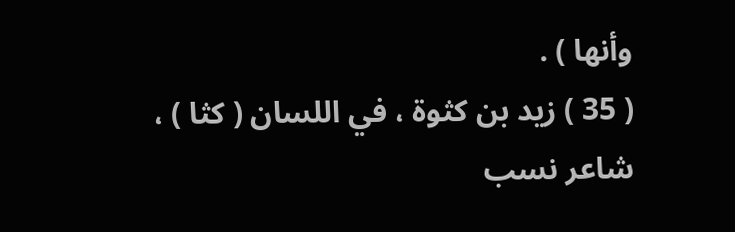وأنها ) .
( 35 ) زيد بن كثوة ، في اللسان ( كثا ) ، شاعر نسب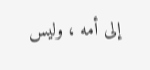إلى أمه ، وليس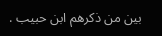بين من ذكرهم ابن حبيب .